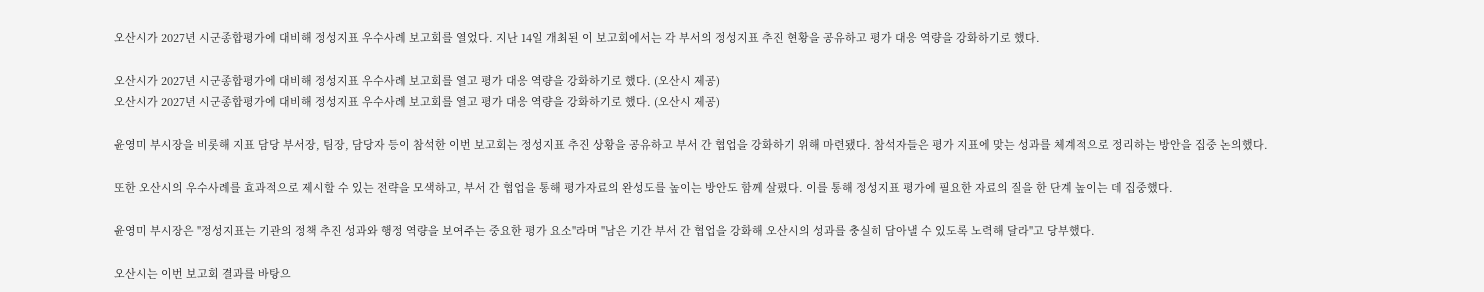오산시가 2027년 시군종합평가에 대비해 정성지표 우수사례 보고회를 열었다. 지난 14일 개최된 이 보고회에서는 각 부서의 정성지표 추진 현황을 공유하고 평가 대응 역량을 강화하기로 했다.

오산시가 2027년 시군종합평가에 대비해 정성지표 우수사례 보고회를 열고 평가 대응 역량을 강화하기로 했다. (오산시 제공)
오산시가 2027년 시군종합평가에 대비해 정성지표 우수사례 보고회를 열고 평가 대응 역량을 강화하기로 했다. (오산시 제공)

윤영미 부시장을 비롯해 지표 담당 부서장, 팀장, 담당자 등이 참석한 이번 보고회는 정성지표 추진 상황을 공유하고 부서 간 협업을 강화하기 위해 마련됐다. 참석자들은 평가 지표에 맞는 성과를 체계적으로 정리하는 방안을 집중 논의했다.

또한 오산시의 우수사례를 효과적으로 제시할 수 있는 전략을 모색하고, 부서 간 협업을 통해 평가자료의 완성도를 높이는 방안도 함께 살폈다. 이를 통해 정성지표 평가에 필요한 자료의 질을 한 단계 높이는 데 집중했다.

윤영미 부시장은 "정성지표는 기관의 정책 추진 성과와 행정 역량을 보여주는 중요한 평가 요소"라며 "남은 기간 부서 간 협업을 강화해 오산시의 성과를 충실히 담아낼 수 있도록 노력해 달라"고 당부했다.

오산시는 이번 보고회 결과를 바탕으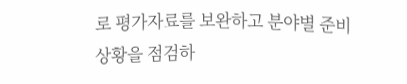로 평가자료를 보완하고 분야별 준비 상황을 점검하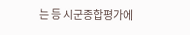는 등 시군종합평가에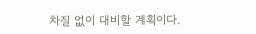차질 없이 대비할 계획이다.